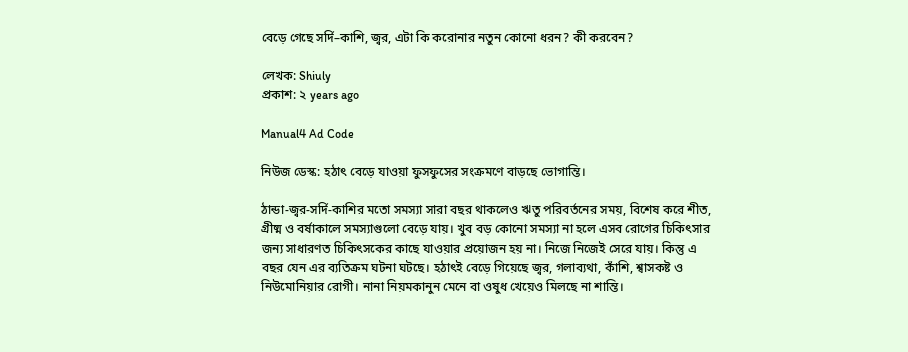বেড়ে গেছে সর্দি–কাশি, জ্বর, এটা কি করোনার নতুন কোনো ধরন? কী করবেন?

লেখক: Shiuly
প্রকাশ: ২ years ago

Manual4 Ad Code

নিউজ ডেস্ক: হঠাৎ বেড়ে যাওয়া ফুসফুসের সংক্রমণে বাড়ছে ভোগান্তি।

ঠান্ডা-জ্বর-সর্দি-কাশির মতো সমস্যা সারা বছর থাকলেও ঋতু পরিবর্তনের সময়, বিশেষ করে শীত, গ্রীষ্ম ও বর্ষাকালে সমস্যাগুলো বেড়ে যায়। খুব বড় কোনো সমস্যা না হলে এসব রোগের চিকিৎসার জন্য সাধারণত চিকিৎসকের কাছে যাওয়ার প্রয়োজন হয় না। নিজে নিজেই সেরে যায়। কিন্তু এ বছর যেন এর ব্যতিক্রম ঘটনা ঘটছে। হঠাৎই বেড়ে গিয়েছে জ্বর, গলাব্যথা, কাঁশি, শ্বাসকষ্ট ও নিউমোনিয়ার রোগী। নানা নিয়মকানুন মেনে বা ওষুধ খেয়েও মিলছে না শান্তি।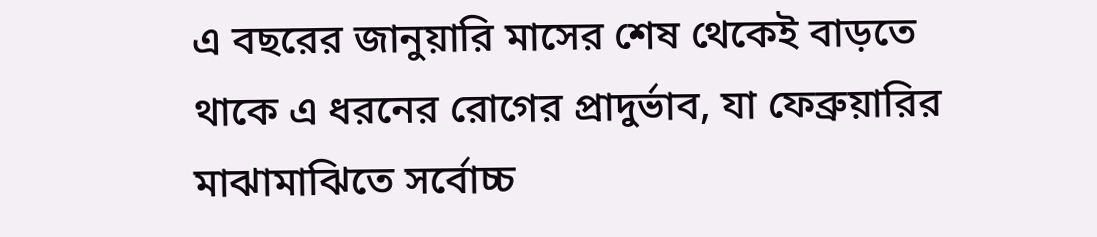এ বছরের জানুয়ারি মাসের শেষ থেকেই বাড়তে থাকে এ ধরনের রোগের প্রাদুর্ভাব, যা ফেব্রুয়ারির মাঝামাঝিতে সর্বোচ্চ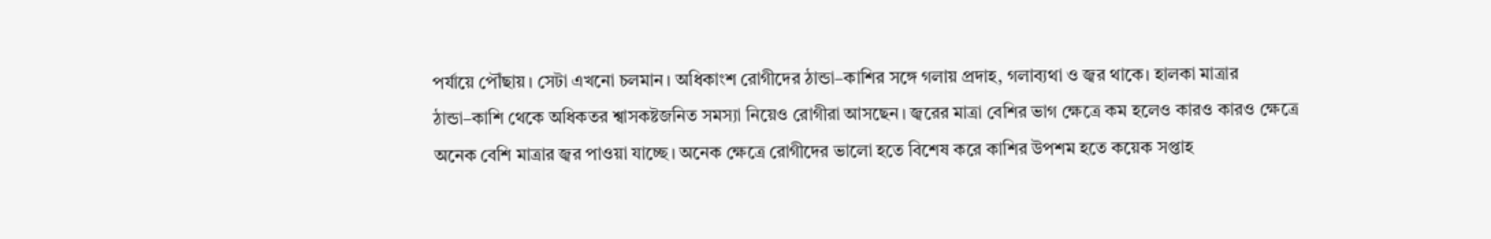পর্যায়ে পৌঁছায়। সেটা এখনো চলমান। অধিকাংশ রোগীদের ঠান্ডা–কাশির সঙ্গে গলায় প্রদাহ, গলাব্যথা ও জ্বর থাকে। হালকা মাত্রার ঠান্ডা–কাশি থেকে অধিকতর শ্বাসকষ্টজনিত সমস্যা নিয়েও রোগীরা আসছেন। জ্বরের মাত্রা বেশির ভাগ ক্ষেত্রে কম হলেও কারও কারও ক্ষেত্রে অনেক বেশি মাত্রার জ্বর পাওয়া যাচ্ছে। অনেক ক্ষেত্রে রোগীদের ভালো হতে বিশেষ করে কাশির উপশম হতে কয়েক সপ্তাহ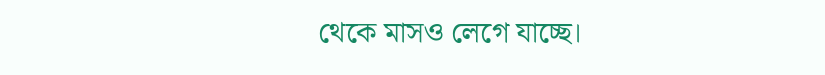থেকে মাসও লেগে যাচ্ছে।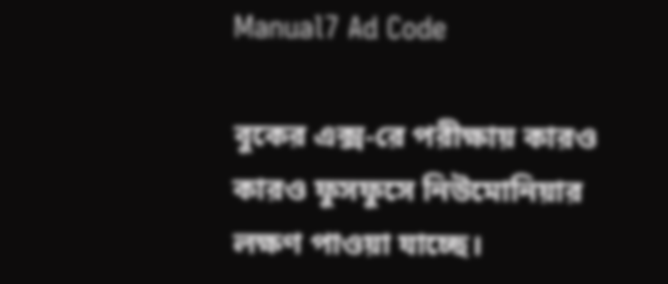Manual7 Ad Code

বুকের এক্স-রে পরীক্ষায় কারও কারও ফুসফুসে নিউমোনিয়ার লক্ষণ পাওয়া যাচ্ছে।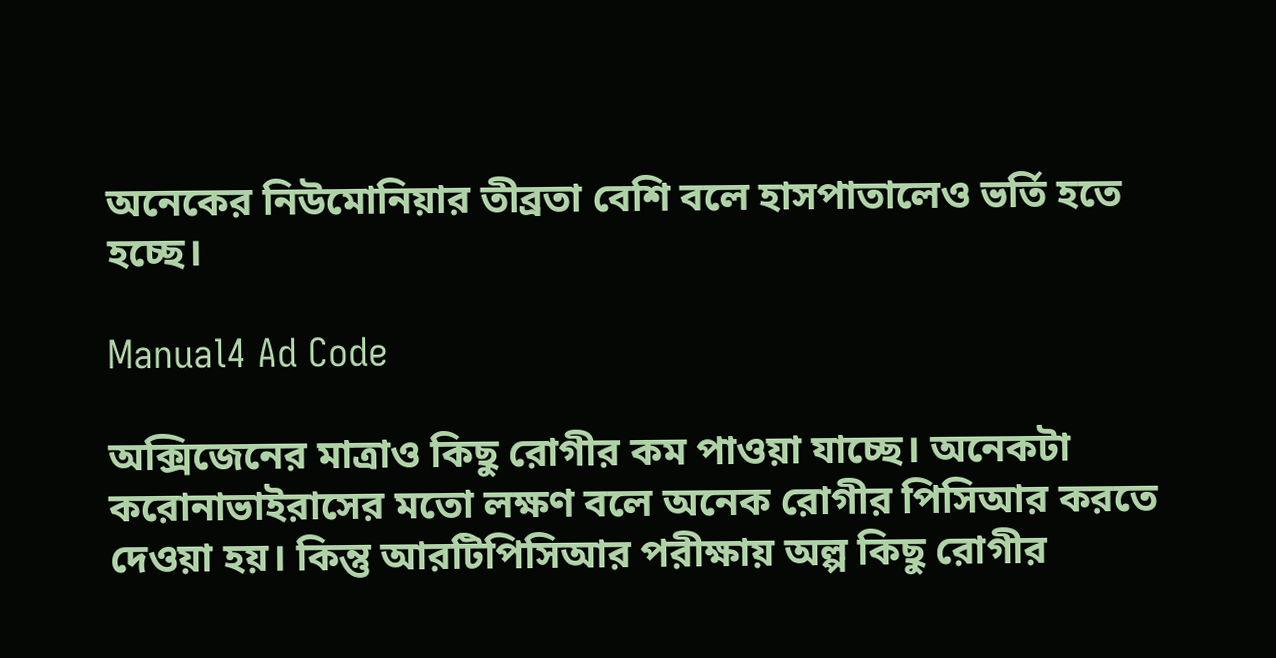অনেকের নিউমোনিয়ার তীব্রতা বেশি বলে হাসপাতালেও ভর্তি হতে হচ্ছে।

Manual4 Ad Code

অক্সিজেনের মাত্রাও কিছু রোগীর কম পাওয়া যাচ্ছে। অনেকটা করোনাভাইরাসের মতো লক্ষণ বলে অনেক রোগীর পিসিআর করতে দেওয়া হয়। কিন্তু আরটিপিসিআর পরীক্ষায় অল্প কিছু রোগীর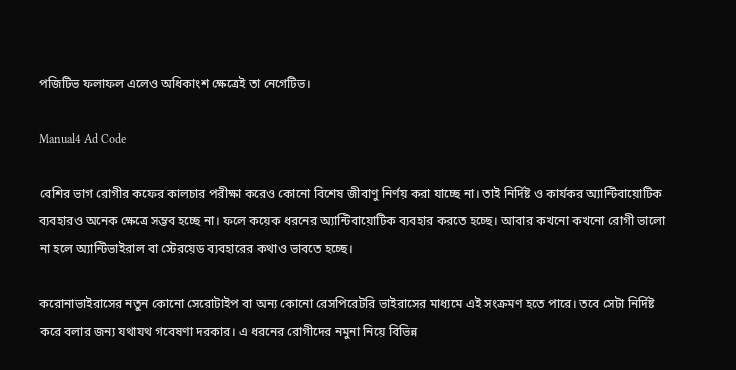পজিটিভ ফলাফল এলেও অধিকাংশ ক্ষেত্রেই তা নেগেটিভ।

Manual4 Ad Code

বেশির ভাগ রোগীর কফের কালচার পরীক্ষা করেও কোনো বিশেষ জীবাণু নির্ণয় করা যাচ্ছে না। তাই নির্দিষ্ট ও কার্যকর অ্যান্টিবায়োটিক ব্যবহারও অনেক ক্ষেত্রে সম্ভব হচ্ছে না। ফলে কয়েক ধরনের অ্যান্টিবায়োটিক ব্যবহার করতে হচ্ছে। আবার কখনো কখনো রোগী ভালো না হলে অ্যান্টিভাইরাল বা স্টেরয়েড ব্যবহারের কথাও ভাবতে হচ্ছে।

করোনাভাইরাসের নতুন কোনো সেরোটাইপ বা অন্য কোনো রেসপিরেটরি ভাইরাসের মাধ্যমে এই সংক্রমণ হতে পারে। তবে সেটা নির্দিষ্ট করে বলার জন্য যথাযথ গবেষণা দরকার। এ ধরনের রোগীদের নমুনা নিয়ে বিভিন্ন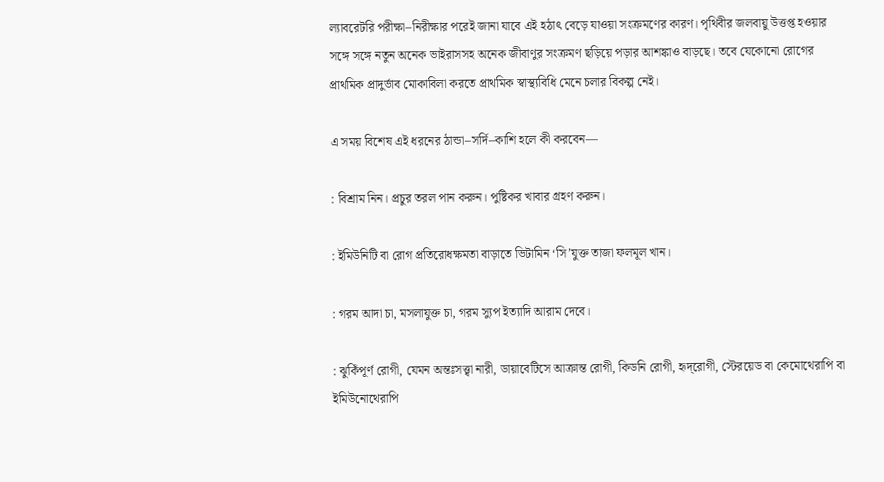ল্যাবরেটরি পরীক্ষা–নিরীক্ষার পরেই জানা যাবে এই হঠাৎ বেড়ে যাওয়া সংক্রমণের কারণ। পৃথিবীর জলবায়ু উত্তপ্ত হওয়ার সঙ্গে সঙ্গে নতুন অনেক ভাইরাসসহ অনেক জীবাণুর সংক্রমণ ছড়িয়ে পড়ার আশঙ্কাও বাড়ছে। তবে যেকোনো রোগের প্রাথমিক প্রাদুর্ভাব মোকাবিলা করতে প্রাথমিক স্বাস্থ্যবিধি মেনে চলার বিকল্প নেই।

এ সময় বিশেষ এই ধরনের ঠান্ডা–সর্দি–কাশি হলে কী করবেন—

: বিশ্রাম নিন। প্রচুর তরল পান করুন। পুষ্টিকর খাবার গ্রহণ করুন।

: ইমিউনিটি বা রোগ প্রতিরোধক্ষমতা বাড়াতে ভিটামিন ‘সি’যুক্ত তাজা ফলমূল খান।

: গরম আদা চা, মসলাযুক্ত চা, গরম স্যুপ ইত্যাদি আরাম দেবে।

: ঝুকিঁপূর্ণ রোগী, যেমন অন্তঃসত্ত্বা নারী, ডায়াবেটিসে আক্রান্ত রোগী, কিডনি রোগী, হৃদ্‌রোগী, স্টেরয়েড বা কেমোথেরাপি বা ইমিউনোথেরাপি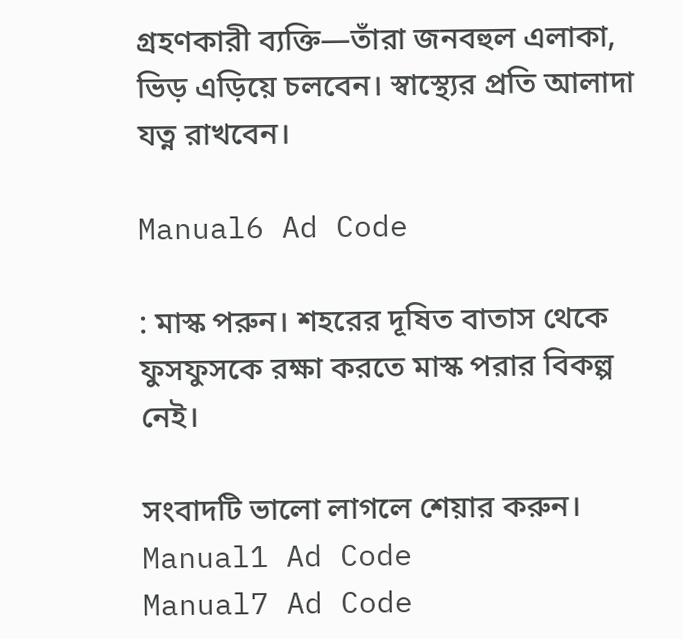গ্রহণকারী ব্যক্তি—তাঁরা জনবহুল এলাকা, ভিড় এড়িয়ে চলবেন। স্বাস্থ্যের প্রতি আলাদা যত্ন রাখবেন।

Manual6 Ad Code

: মাস্ক পরুন। শহরের দূষিত বাতাস থেকে ফুসফুসকে রক্ষা করতে মাস্ক পরার বিকল্প নেই।

সংবাদটি ভালো লাগলে শেয়ার করুন।
Manual1 Ad Code
Manual7 Ad Code